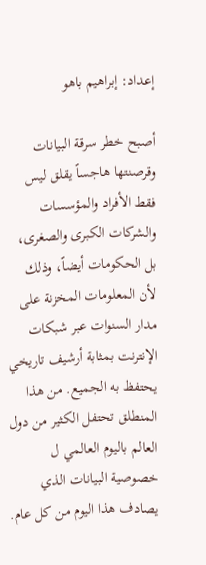إعداد: إبراهيم باهو

أصبح خطر سرقة البيانات وقرصنتها هاجساً يقلق ليس فقط الأفراد والمؤسسات والشركات الكبرى والصغرى، بل الحكومات أيضاً، وذلك لأن المعلومات المخزنة على مدار السنوات عبر شبكات الإنترنت بمثابة أرشيف تاريخي يحتفظ به الجميع. من هذا المنطلق تحتفل الكثير من دول العالم باليوم العالمي ل خصوصية البيانات الذي يصادف هذا اليوم من كل عام.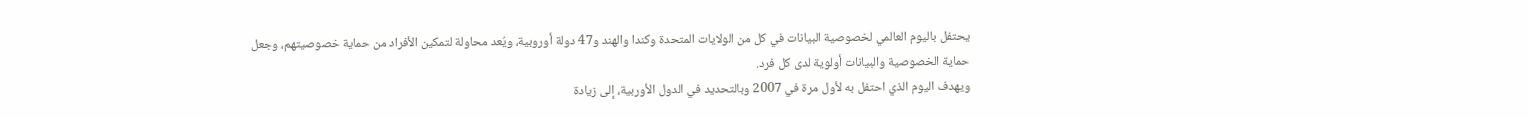يحتفل باليوم العالمي لخصوصية البيانات في كل من الولايات المتحدة وكندا والهند و47 دولة أوروبية، ويُعد محاولة لتمكين الأفراد من حماية خصوصيتهم، وجعل حماية الخصوصية والبيانات أولوية لدى كل فرد.
ويهدف اليوم الذي احتفل به لأول مرة في 2007 وبالتحديد في الدول الأوربية، إلى زيادة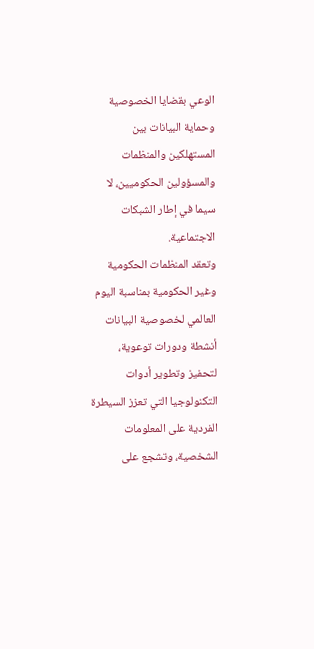الوعي بقضايا الخصوصية وحماية البيانات بين المستهلكين والمنظمات والمسؤولين الحكوميين، لا سيما في إطار الشبكات الاجتماعية.
وتعقد المنظمات الحكومية وغير الحكومية بمناسبة اليوم العالمي لخصوصية البيانات أنشطة ودورات توعوية، لتحفيز وتطوير أدوات التكنولوجيا التي تعزز السيطرة الفردية على المعلومات الشخصية، وتشجع على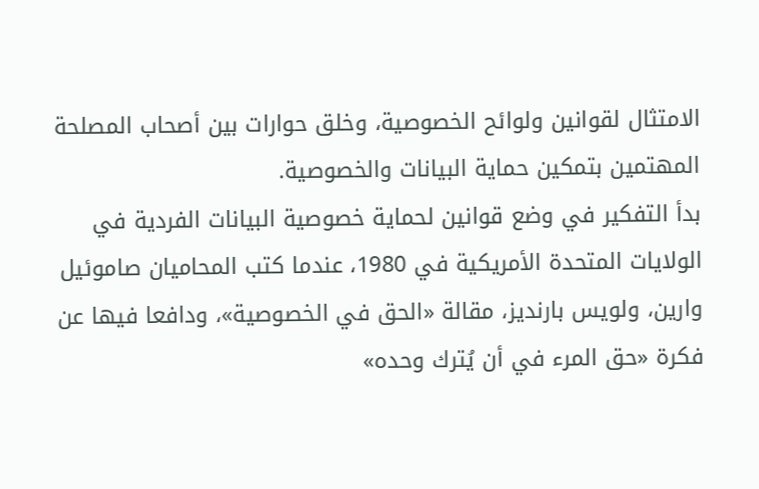الامتثال لقوانين ولوائح الخصوصية، وخلق حوارات بين أصحاب المصلحة المهتمين بتمكين حماية البيانات والخصوصية.
بدأ التفكير في وضع قوانين لحماية خصوصية البيانات الفردية في الولايات المتحدة الأمريكية في 1980، عندما كتب المحاميان صاموئيل وارين، ولويس بارنديز، مقالة «الحق في الخصوصية»، ودافعا فيها عن فكرة «حق المرء في أن يُترك وحده»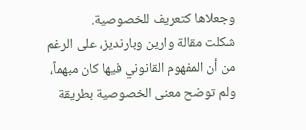وجعلاها كتعريف للخصوصية.
شكلت مقالة وارين وبارنديز، على الرغم من أن المفهوم القانوني فيها كان مبهماً، ولم توضح معنى الخصوصية بطريقة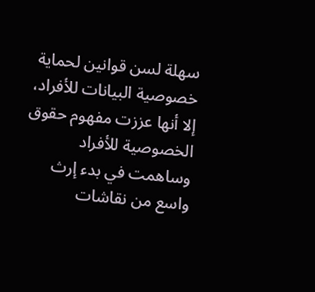سهلة لسن قوانين لحماية خصوصية البيانات للأفراد، إلا أنها عززت مفهوم حقوق الخصوصية للأفراد وساهمت في بدء إرث واسع من نقاشات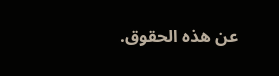عن هذه الحقوق.